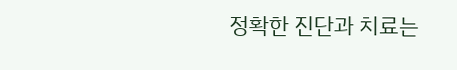정확한 진단과 치료는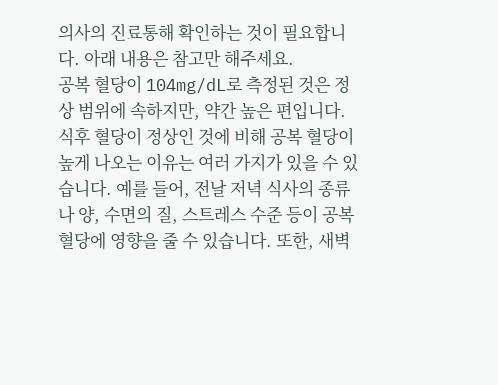의사의 진료통해 확인하는 것이 필요합니다. 아래 내용은 참고만 해주세요.
공복 혈당이 104mg/dL로 측정된 것은 정상 범위에 속하지만, 약간 높은 편입니다. 식후 혈당이 정상인 것에 비해 공복 혈당이 높게 나오는 이유는 여러 가지가 있을 수 있습니다. 예를 들어, 전날 저녁 식사의 종류나 양, 수면의 질, 스트레스 수준 등이 공복 혈당에 영향을 줄 수 있습니다. 또한, 새벽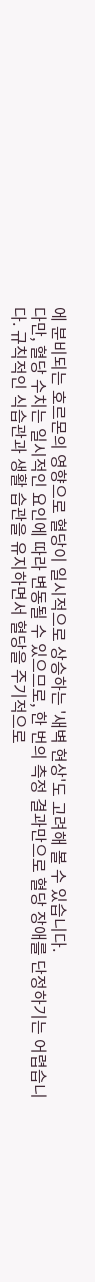에 분비되는 호르몬의 영향으로 혈당이 일시적으로 상승하는 '새벽 현상'도 고려해 볼 수 있습니다.
다만, 혈당 수치는 일시적인 요인에 따라 변동될 수 있으므로, 한 번의 측정 결과만으로 혈당 장애를 단정하기는 어렵습니다. 규칙적인 식습관과 생활 습관을 유지하면서 혈당을 주기적으로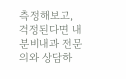측정해보고, 걱정된다면 내분비내과 전문의와 상담하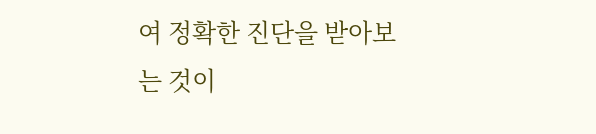여 정확한 진단을 받아보는 것이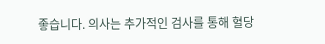좋습니다. 의사는 추가적인 검사를 통해 혈당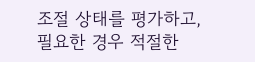조절 상태를 평가하고, 필요한 경우 적절한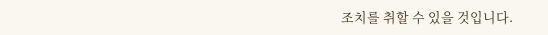조치를 취할 수 있을 것입니다.